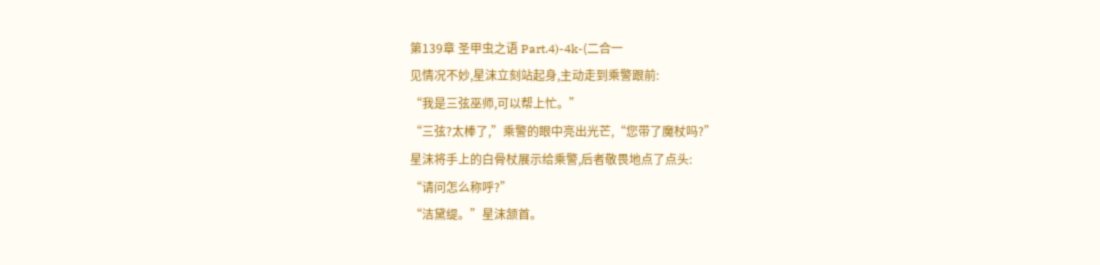第139章 圣甲虫之语 Part.4)-4k-(二合一
见情况不妙,星沫立刻站起身,主动走到乘警跟前:
“我是三弦巫师,可以帮上忙。”
“三弦?太棒了,”乘警的眼中亮出光芒,“您带了魔杖吗?”
星沫将手上的白骨杖展示给乘警,后者敬畏地点了点头:
“请问怎么称呼?”
“洁黛缇。”星沫颔首。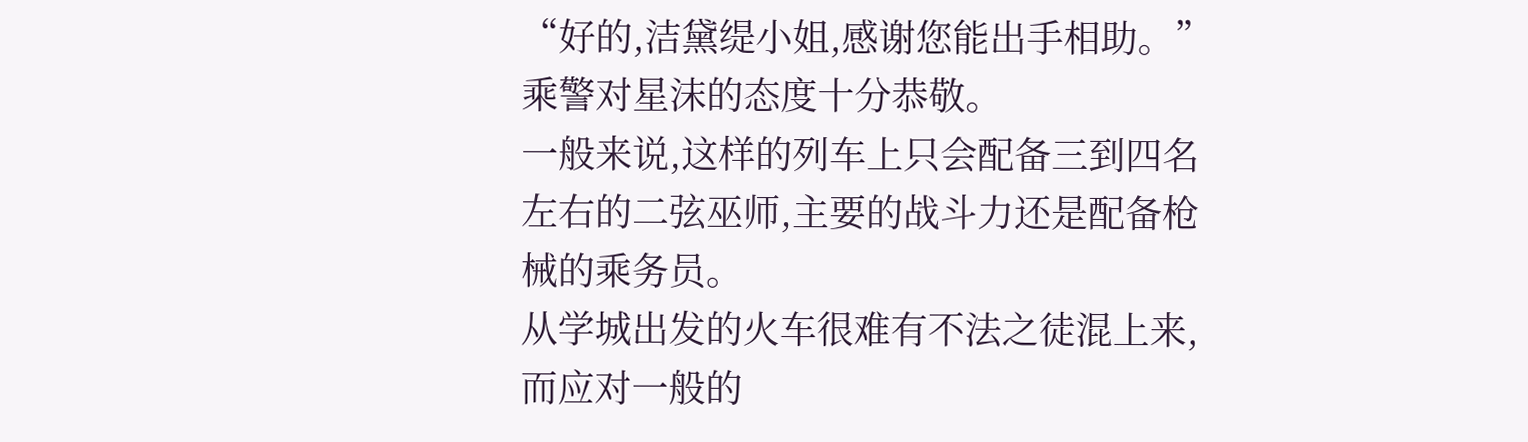“好的,洁黛缇小姐,感谢您能出手相助。”乘警对星沫的态度十分恭敬。
一般来说,这样的列车上只会配备三到四名左右的二弦巫师,主要的战斗力还是配备枪械的乘务员。
从学城出发的火车很难有不法之徒混上来,而应对一般的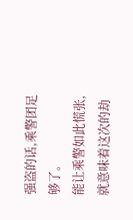强盗的话,乘警团足够了。
能让乘警如此慌张,就意味着这次的劫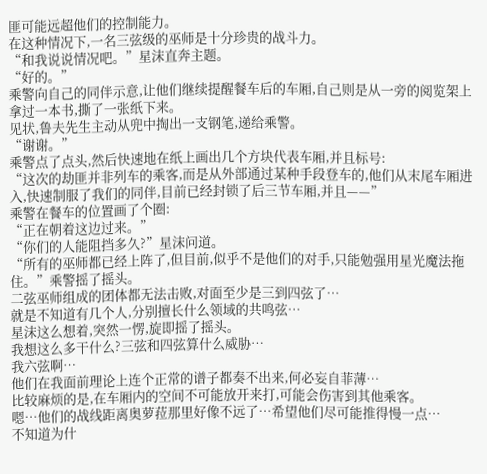匪可能远超他们的控制能力。
在这种情况下,一名三弦级的巫师是十分珍贵的战斗力。
“和我说说情况吧。”星沫直奔主题。
“好的。”
乘警向自己的同伴示意,让他们继续提醒餐车后的车厢,自己则是从一旁的阅览架上拿过一本书,撕了一张纸下来。
见状,鲁夫先生主动从兜中掏出一支钢笔,递给乘警。
“谢谢。”
乘警点了点头,然后快速地在纸上画出几个方块代表车厢,并且标号:
“这次的劫匪并非列车的乘客,而是从外部通过某种手段登车的,他们从末尾车厢进入,快速制服了我们的同伴,目前已经封锁了后三节车厢,并且——”
乘警在餐车的位置画了个圈:
“正在朝着这边过来。”
“你们的人能阻挡多久?”星沫问道。
“所有的巫师都已经上阵了,但目前,似乎不是他们的对手,只能勉强用星光魔法拖住。”乘警摇了摇头。
二弦巫师组成的团体都无法击败,对面至少是三到四弦了…
就是不知道有几个人,分别擅长什么领域的共鸣弦…
星沫这么想着,突然一愣,旋即摇了摇头。
我想这么多干什么?三弦和四弦算什么威胁…
我六弦啊…
他们在我面前理论上连个正常的谱子都奏不出来,何必妄自菲薄…
比较麻烦的是,在车厢内的空间不可能放开来打,可能会伤害到其他乘客。
嗯…他们的战线距离奥萝菈那里好像不远了…希望他们尽可能推得慢一点…
不知道为什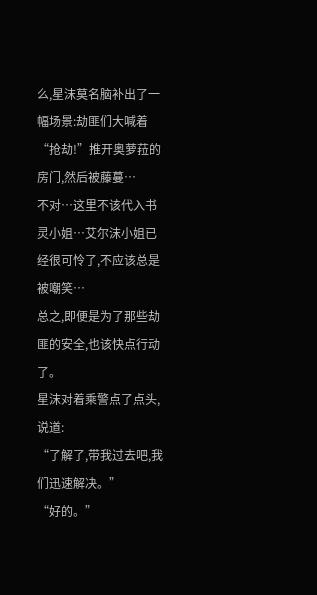么,星沫莫名脑补出了一幅场景:劫匪们大喊着“抢劫!”推开奥萝菈的房门,然后被藤蔓…
不对…这里不该代入书灵小姐…艾尔沫小姐已经很可怜了,不应该总是被嘲笑…
总之,即便是为了那些劫匪的安全,也该快点行动了。
星沫对着乘警点了点头,说道:
“了解了,带我过去吧,我们迅速解决。”
“好的。”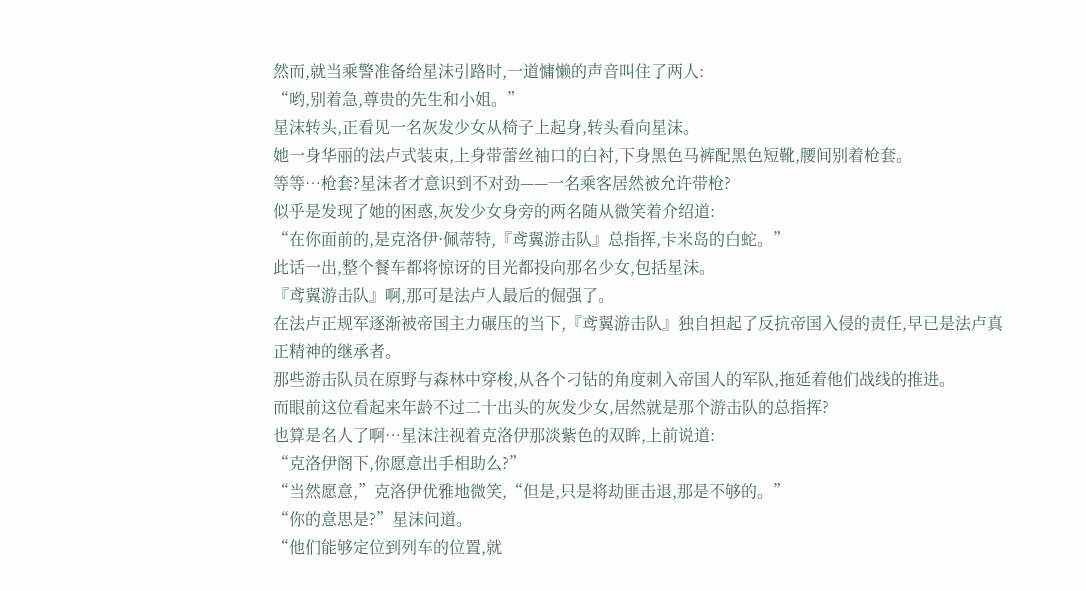然而,就当乘警准备给星沫引路时,一道慵懒的声音叫住了两人:
“哟,别着急,尊贵的先生和小姐。”
星沫转头,正看见一名灰发少女从椅子上起身,转头看向星沫。
她一身华丽的法卢式装束,上身带蕾丝袖口的白衬,下身黑色马裤配黑色短靴,腰间别着枪套。
等等…枪套?星沫者才意识到不对劲——一名乘客居然被允许带枪?
似乎是发现了她的困惑,灰发少女身旁的两名随从微笑着介绍道:
“在你面前的,是克洛伊·佩蒂特,『鸢翼游击队』总指挥,卡米岛的白蛇。”
此话一出,整个餐车都将惊讶的目光都投向那名少女,包括星沫。
『鸢翼游击队』啊,那可是法卢人最后的倔强了。
在法卢正规军逐渐被帝国主力碾压的当下,『鸢翼游击队』独自担起了反抗帝国入侵的责任,早已是法卢真正精神的继承者。
那些游击队员在原野与森林中穿梭,从各个刁钻的角度刺入帝国人的军队,拖延着他们战线的推进。
而眼前这位看起来年龄不过二十出头的灰发少女,居然就是那个游击队的总指挥?
也算是名人了啊…星沫注视着克洛伊那淡紫色的双眸,上前说道:
“克洛伊阁下,你愿意出手相助么?”
“当然愿意,”克洛伊优雅地微笑,“但是,只是将劫匪击退,那是不够的。”
“你的意思是?”星沫问道。
“他们能够定位到列车的位置,就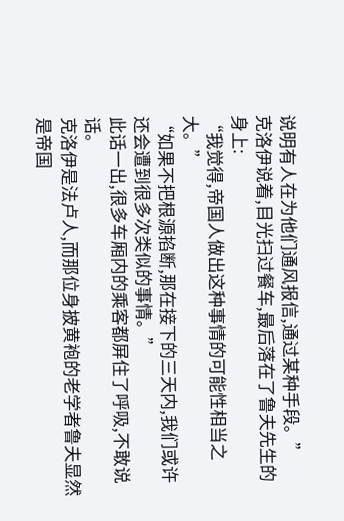说明有人在为他们通风报信,通过某种手段。”
克洛伊说着,目光扫过餐车,最后落在了鲁夫先生的身上:
“我觉得,帝国人做出这种事情的可能性相当之大。”
“如果不把根源掐断,那在接下的三天内,我们或许还会遭到很多次类似的事情。”
此话一出,很多车厢内的乘客都屏住了呼吸,不敢说话。
克洛伊是法卢人,而那位身披黄袍的老学者鲁夫显然是帝国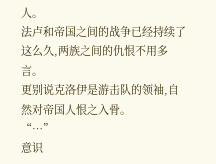人。
法卢和帝国之间的战争已经持续了这么久,两族之间的仇恨不用多言。
更别说克洛伊是游击队的领袖,自然对帝国人恨之入骨。
“…”
意识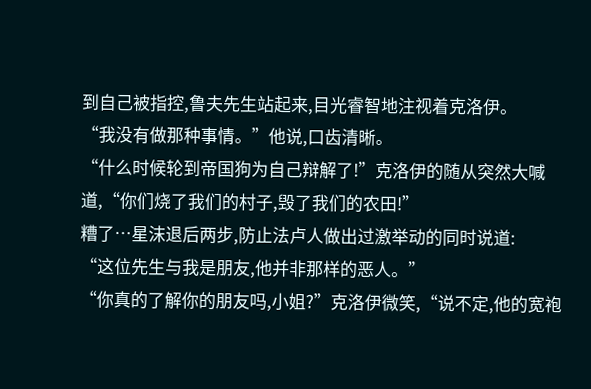到自己被指控,鲁夫先生站起来,目光睿智地注视着克洛伊。
“我没有做那种事情。”他说,口齿清晰。
“什么时候轮到帝国狗为自己辩解了!”克洛伊的随从突然大喊道,“你们烧了我们的村子,毁了我们的农田!”
糟了…星沫退后两步,防止法卢人做出过激举动的同时说道:
“这位先生与我是朋友,他并非那样的恶人。”
“你真的了解你的朋友吗,小姐?”克洛伊微笑,“说不定,他的宽袍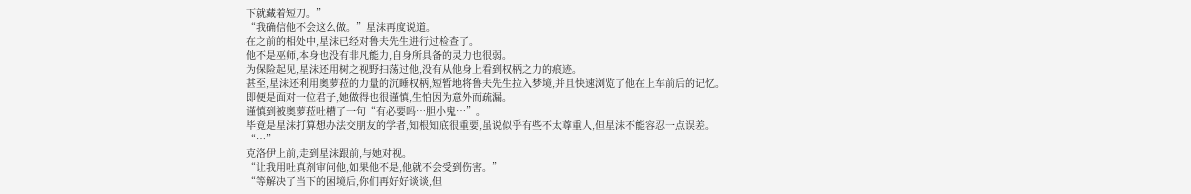下就藏着短刀。”
“我确信他不会这么做。”星沫再度说道。
在之前的相处中,星沫已经对鲁夫先生进行过检查了。
他不是巫师,本身也没有非凡能力,自身所具备的灵力也很弱。
为保险起见,星沫还用树之视野扫荡过他,没有从他身上看到权柄之力的痕迹。
甚至,星沫还利用奥萝菈的力量的沉睡权柄,短暂地将鲁夫先生拉入梦境,并且快速浏览了他在上车前后的记忆。
即便是面对一位君子,她做得也很谨慎,生怕因为意外而疏漏。
谨慎到被奥萝菈吐槽了一句“有必要吗…胆小鬼…”。
毕竟是星沫打算想办法交朋友的学者,知根知底很重要,虽说似乎有些不太尊重人,但星沫不能容忍一点误差。
“…”
克洛伊上前,走到星沫跟前,与她对视。
“让我用吐真剂审问他,如果他不是,他就不会受到伤害。”
“等解决了当下的困境后,你们再好好谈谈,但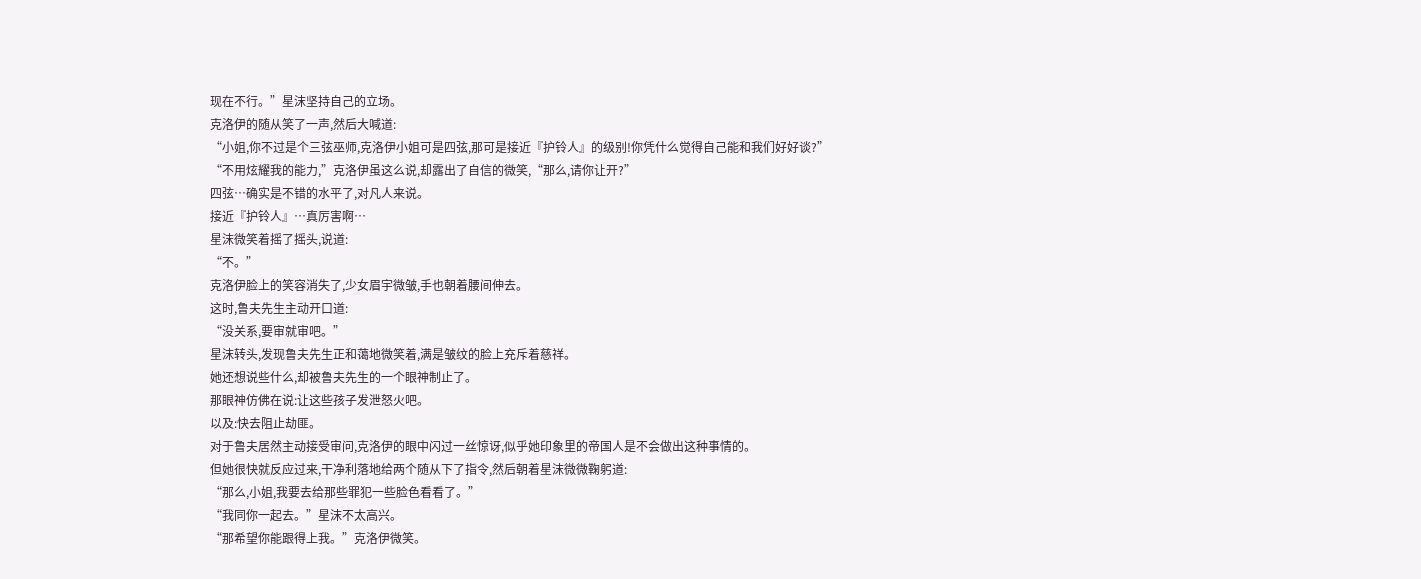现在不行。”星沫坚持自己的立场。
克洛伊的随从笑了一声,然后大喊道:
“小姐,你不过是个三弦巫师,克洛伊小姐可是四弦,那可是接近『护铃人』的级别!你凭什么觉得自己能和我们好好谈?”
“不用炫耀我的能力,”克洛伊虽这么说,却露出了自信的微笑,“那么,请你让开?”
四弦…确实是不错的水平了,对凡人来说。
接近『护铃人』…真厉害啊…
星沫微笑着摇了摇头,说道:
“不。”
克洛伊脸上的笑容消失了,少女眉宇微皱,手也朝着腰间伸去。
这时,鲁夫先生主动开口道:
“没关系,要审就审吧。”
星沫转头,发现鲁夫先生正和蔼地微笑着,满是皱纹的脸上充斥着慈祥。
她还想说些什么,却被鲁夫先生的一个眼神制止了。
那眼神仿佛在说:让这些孩子发泄怒火吧。
以及:快去阻止劫匪。
对于鲁夫居然主动接受审问,克洛伊的眼中闪过一丝惊讶,似乎她印象里的帝国人是不会做出这种事情的。
但她很快就反应过来,干净利落地给两个随从下了指令,然后朝着星沫微微鞠躬道:
“那么,小姐,我要去给那些罪犯一些脸色看看了。”
“我同你一起去。”星沫不太高兴。
“那希望你能跟得上我。”克洛伊微笑。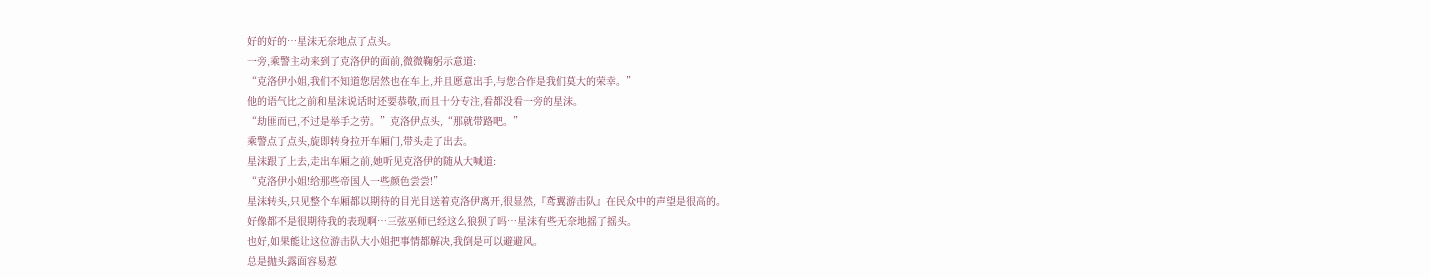好的好的…星沫无奈地点了点头。
一旁,乘警主动来到了克洛伊的面前,微微鞠躬示意道:
“克洛伊小姐,我们不知道您居然也在车上,并且愿意出手,与您合作是我们莫大的荣幸。”
他的语气比之前和星沫说话时还要恭敬,而且十分专注,看都没看一旁的星沫。
“劫匪而已,不过是举手之劳。”克洛伊点头,“那就带路吧。”
乘警点了点头,旋即转身拉开车厢门,带头走了出去。
星沫跟了上去,走出车厢之前,她听见克洛伊的随从大喊道:
“克洛伊小姐!给那些帝国人一些颜色尝尝!”
星沫转头,只见整个车厢都以期待的目光目送着克洛伊离开,很显然,『鸢翼游击队』在民众中的声望是很高的。
好像都不是很期待我的表现啊…三弦巫师已经这么狼狈了吗…星沫有些无奈地摇了摇头。
也好,如果能让这位游击队大小姐把事情都解决,我倒是可以避避风。
总是抛头露面容易惹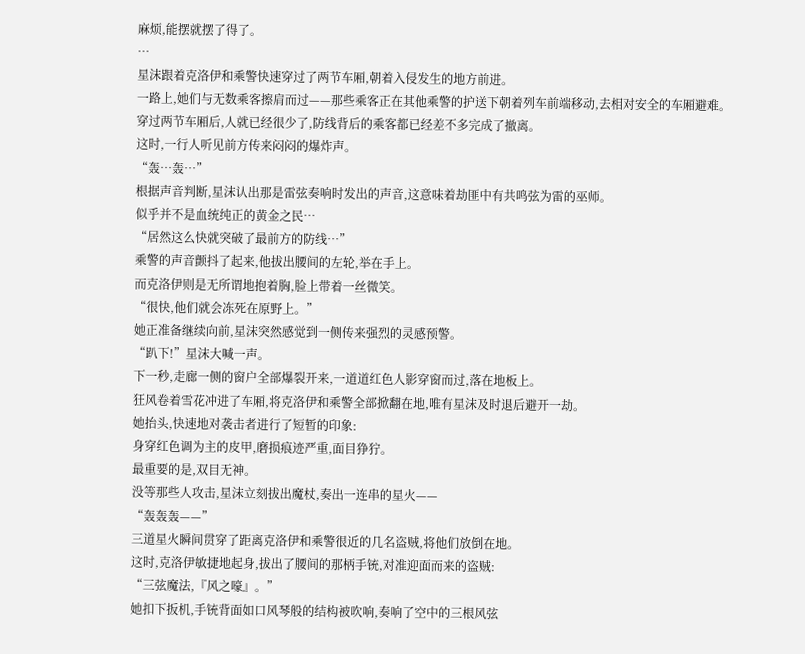麻烦,能摆就摆了得了。
…
星沫跟着克洛伊和乘警快速穿过了两节车厢,朝着入侵发生的地方前进。
一路上,她们与无数乘客擦肩而过——那些乘客正在其他乘警的护送下朝着列车前端移动,去相对安全的车厢避难。
穿过两节车厢后,人就已经很少了,防线背后的乘客都已经差不多完成了撤离。
这时,一行人听见前方传来闷闷的爆炸声。
“轰…轰…”
根据声音判断,星沫认出那是雷弦奏响时发出的声音,这意味着劫匪中有共鸣弦为雷的巫师。
似乎并不是血统纯正的黄金之民…
“居然这么快就突破了最前方的防线…”
乘警的声音颤抖了起来,他拔出腰间的左轮,举在手上。
而克洛伊则是无所谓地抱着胸,脸上带着一丝微笑。
“很快,他们就会冻死在原野上。”
她正准备继续向前,星沫突然感觉到一侧传来强烈的灵感预警。
“趴下!”星沫大喊一声。
下一秒,走廊一侧的窗户全部爆裂开来,一道道红色人影穿窗而过,落在地板上。
狂风卷着雪花冲进了车厢,将克洛伊和乘警全部掀翻在地,唯有星沫及时退后避开一劫。
她抬头,快速地对袭击者进行了短暂的印象:
身穿红色调为主的皮甲,磨损痕迹严重,面目狰狞。
最重要的是,双目无神。
没等那些人攻击,星沫立刻拔出魔杖,奏出一连串的星火——
“轰轰轰——”
三道星火瞬间贯穿了距离克洛伊和乘警很近的几名盗贼,将他们放倒在地。
这时,克洛伊敏捷地起身,拔出了腰间的那柄手铳,对准迎面而来的盗贼:
“三弦魔法,『风之嚎』。”
她扣下扳机,手铳背面如口风琴般的结构被吹响,奏响了空中的三根风弦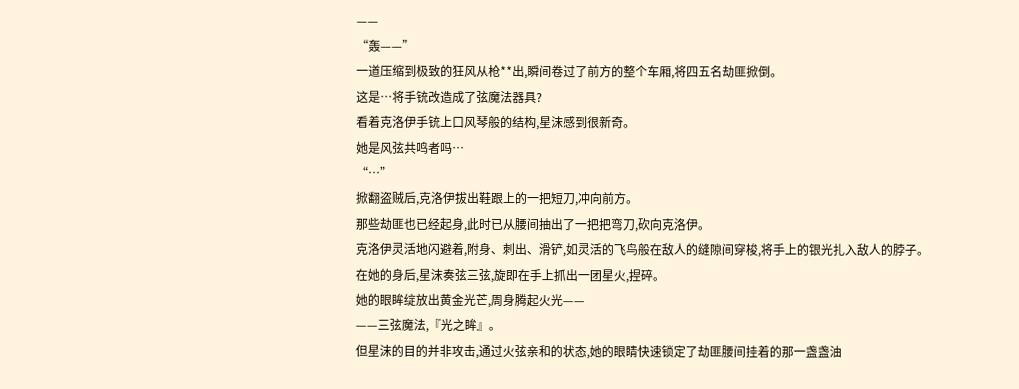——
“轰——”
一道压缩到极致的狂风从枪**出,瞬间卷过了前方的整个车厢,将四五名劫匪掀倒。
这是…将手铳改造成了弦魔法器具?
看着克洛伊手铳上口风琴般的结构,星沫感到很新奇。
她是风弦共鸣者吗…
“…”
掀翻盗贼后,克洛伊拔出鞋跟上的一把短刀,冲向前方。
那些劫匪也已经起身,此时已从腰间抽出了一把把弯刀,砍向克洛伊。
克洛伊灵活地闪避着,附身、刺出、滑铲,如灵活的飞鸟般在敌人的缝隙间穿梭,将手上的银光扎入敌人的脖子。
在她的身后,星沫奏弦三弦,旋即在手上抓出一团星火,捏碎。
她的眼眸绽放出黄金光芒,周身腾起火光——
——三弦魔法,『光之眸』。
但星沫的目的并非攻击,通过火弦亲和的状态,她的眼睛快速锁定了劫匪腰间挂着的那一盏盏油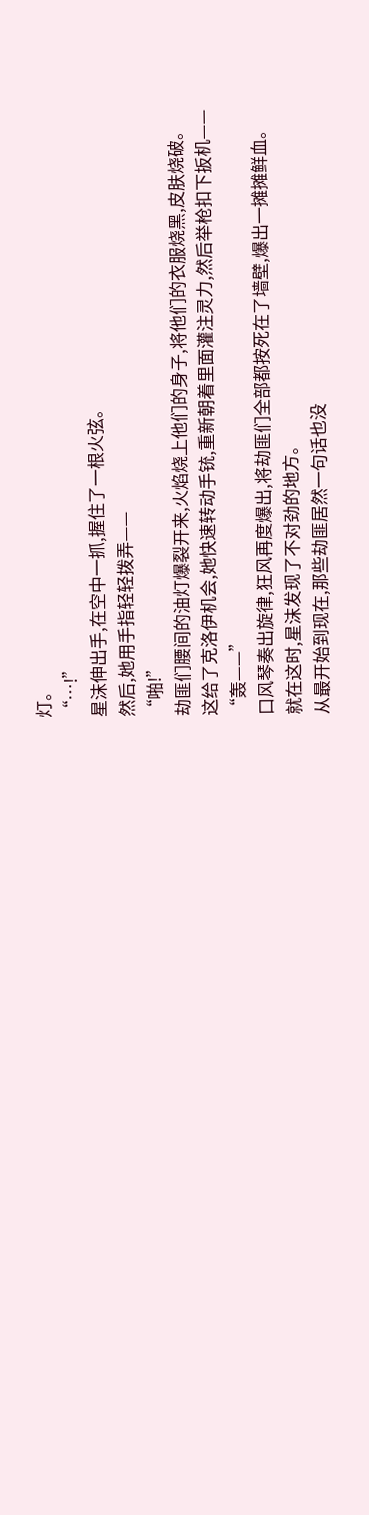灯。
“…!”
星沫伸出手,在空中一抓,握住了一根火弦。
然后,她用手指轻轻拨弄——
“啪!”
劫匪们腰间的油灯爆裂开来,火焰烧上他们的身子,将他们的衣服烧黑,皮肤烧破。
这给了克洛伊机会,她快速转动手铳,重新朝着里面灌注灵力,然后举枪扣下扳机——
“轰——”
口风琴奏出旋律,狂风再度爆出,将劫匪们全部都按死在了墙壁,爆出一摊摊鲜血。
就在这时,星沫发现了不对劲的地方。
从最开始到现在,那些劫匪居然一句话也没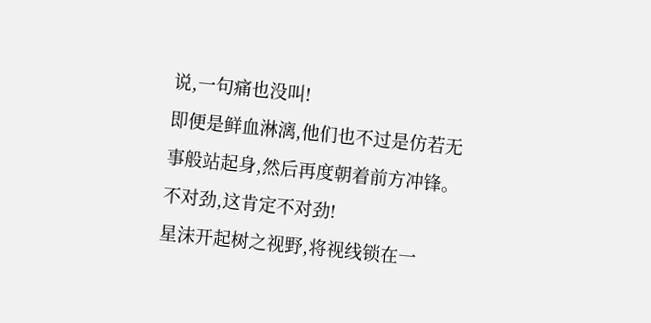说,一句痛也没叫!
即便是鲜血淋漓,他们也不过是仿若无事般站起身,然后再度朝着前方冲锋。
不对劲,这肯定不对劲!
星沫开起树之视野,将视线锁在一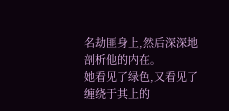名劫匪身上,然后深深地剖析他的内在。
她看见了绿色,又看见了缠绕于其上的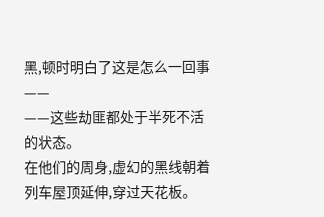黑,顿时明白了这是怎么一回事——
——这些劫匪都处于半死不活的状态。
在他们的周身,虚幻的黑线朝着列车屋顶延伸,穿过天花板。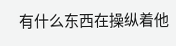有什么东西在操纵着他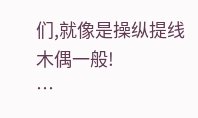们,就像是操纵提线木偶一般!
…